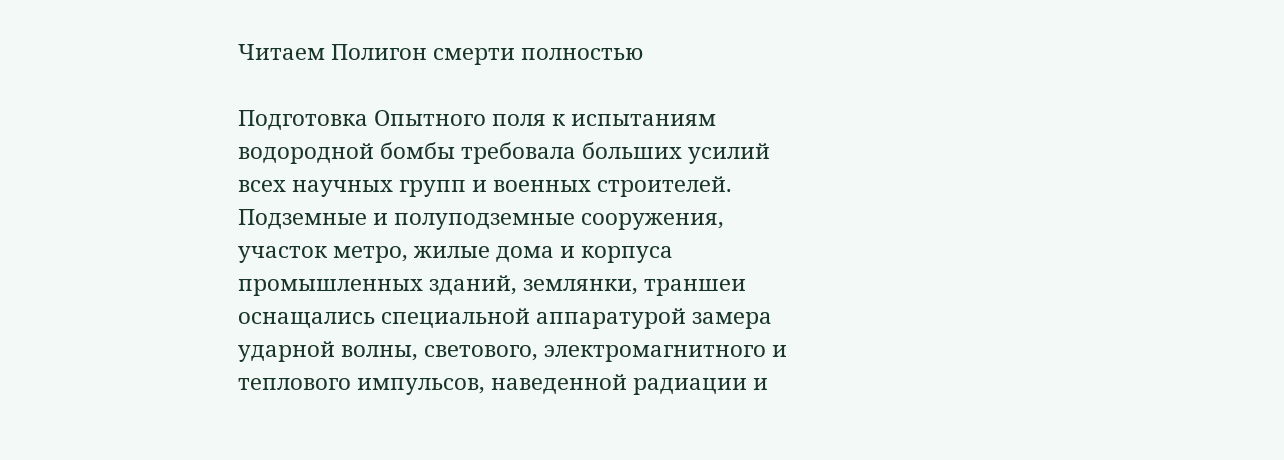Читаем Полигон смерти полностью

Подготовка Опытного поля к испытаниям водородной бомбы требовала больших усилий всех научных групп и военных строителей. Подземные и полуподземные сооружения, участок метро, жилые дома и корпуса промышленных зданий, землянки, траншеи оснащались специальной аппаратурой замера ударной волны, светового, электромагнитного и теплового импульсов, наведенной радиации и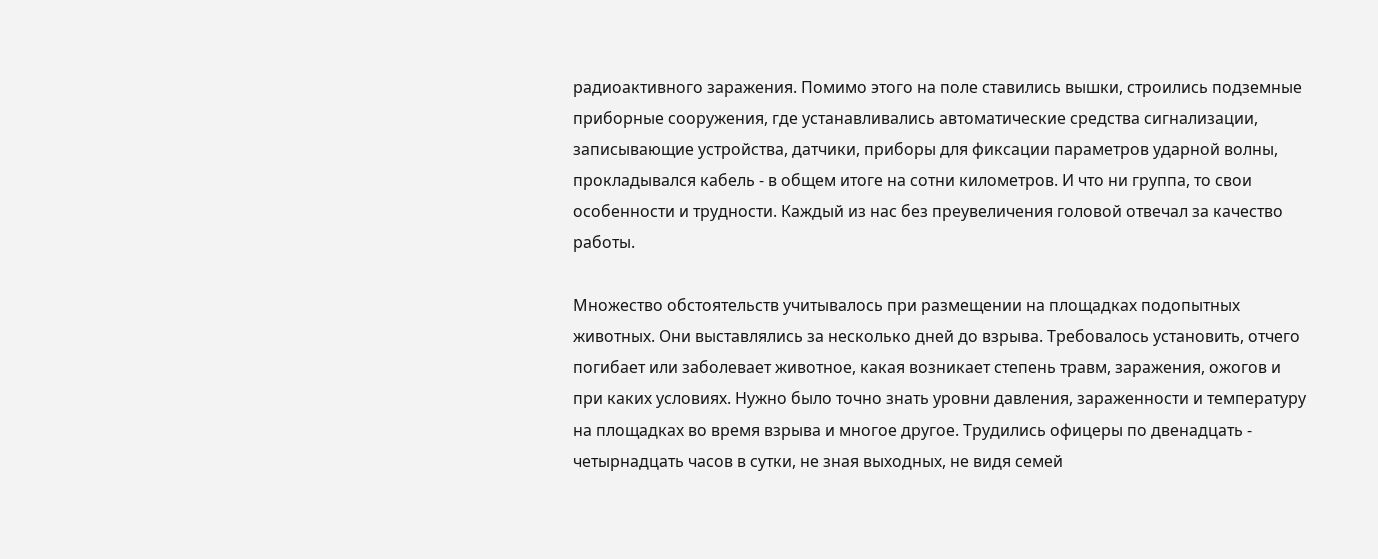радиоактивного заражения. Помимо этого на поле ставились вышки, строились подземные приборные сооружения, где устанавливались автоматические средства сигнализации, записывающие устройства, датчики, приборы для фиксации параметров ударной волны, прокладывался кабель - в общем итоге на сотни километров. И что ни группа, то свои особенности и трудности. Каждый из нас без преувеличения головой отвечал за качество работы.

Множество обстоятельств учитывалось при размещении на площадках подопытных животных. Они выставлялись за несколько дней до взрыва. Требовалось установить, отчего погибает или заболевает животное, какая возникает степень травм, заражения, ожогов и при каких условиях. Нужно было точно знать уровни давления, зараженности и температуру на площадках во время взрыва и многое другое. Трудились офицеры по двенадцать - четырнадцать часов в сутки, не зная выходных, не видя семей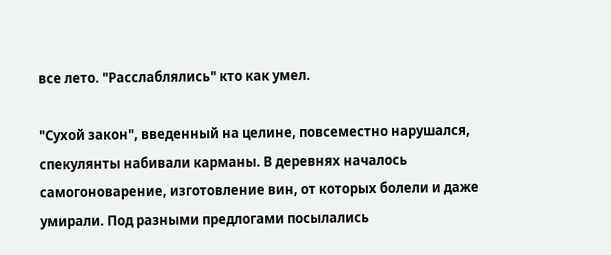все лето. "Расслаблялись" кто как умел.

"Сухой закон", введенный на целине, повсеместно нарушался, спекулянты набивали карманы. В деревнях началось самогоноварение, изготовление вин, от которых болели и даже умирали. Под разными предлогами посылались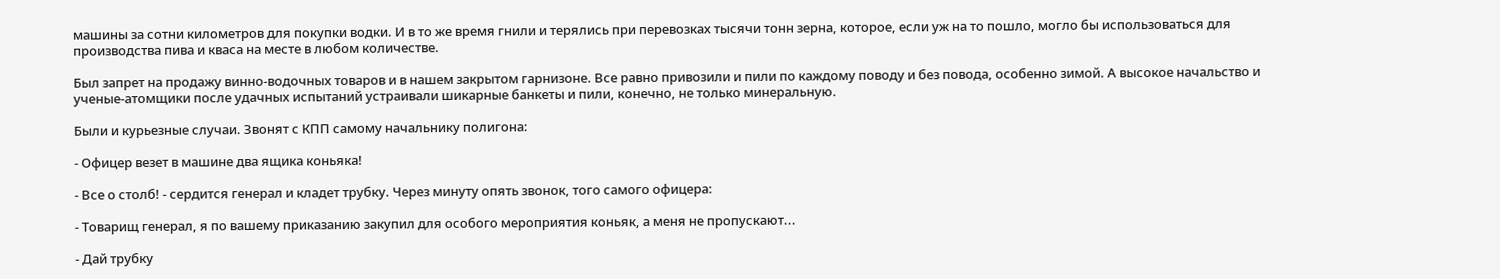машины за сотни километров для покупки водки. И в то же время гнили и терялись при перевозках тысячи тонн зерна, которое, если уж на то пошло, могло бы использоваться для производства пива и кваса на месте в любом количестве.

Был запрет на продажу винно-водочных товаров и в нашем закрытом гарнизоне. Все равно привозили и пили по каждому поводу и без повода, особенно зимой. А высокое начальство и ученые-атомщики после удачных испытаний устраивали шикарные банкеты и пили, конечно, не только минеральную.

Были и курьезные случаи. Звонят с КПП самому начальнику полигона:

- Офицер везет в машине два ящика коньяка!

- Все о столб! - сердится генерал и кладет трубку. Через минуту опять звонок, того самого офицера:

- Товарищ генерал, я по вашему приказанию закупил для особого мероприятия коньяк, а меня не пропускают...

- Дай трубку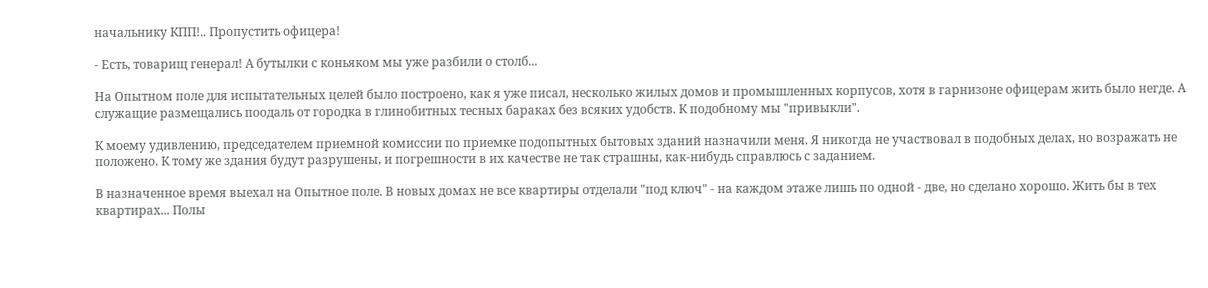начальнику КПП!.. Пропустить офицера!

- Есть, товарищ генерал! А бутылки с коньяком мы уже разбили о столб...

На Опытном поле для испытательных целей было построено, как я уже писал, несколько жилых домов и промышленных корпусов, хотя в гарнизоне офицерам жить было негде. А служащие размещались поодаль от городка в глинобитных тесных бараках без всяких удобств. К подобному мы "привыкли".

К моему удивлению, председателем приемной комиссии по приемке подопытных бытовых зданий назначили меня. Я никогда не участвовал в подобных делах, но возражать не положено. К тому же здания будут разрушены, и погрешности в их качестве не так страшны, как-нибудь справлюсь с заданием.

В назначенное время выехал на Опытное поле. В новых домах не все квартиры отделали "под ключ" - на каждом этаже лишь по одной - две, но сделано хорошо. Жить бы в тех квартирах... Полы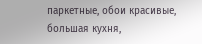паркетные, обои красивые, большая кухня,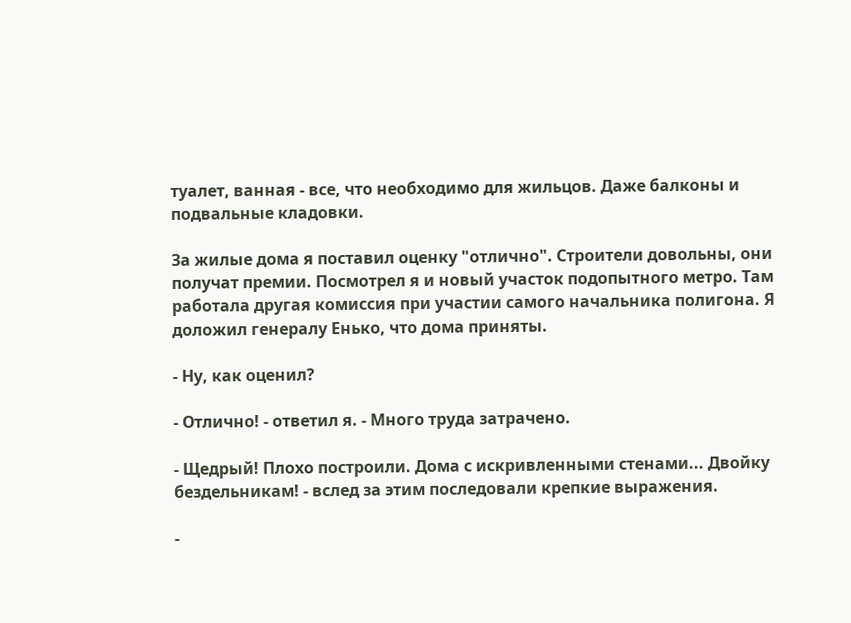туалет, ванная - все, что необходимо для жильцов. Даже балконы и подвальные кладовки.

За жилые дома я поставил оценку "отлично". Строители довольны, они получат премии. Посмотрел я и новый участок подопытного метро. Там работала другая комиссия при участии самого начальника полигона. Я доложил генералу Енько, что дома приняты.

- Ну, как оценил?

- Отлично! - ответил я. - Много труда затрачено.

- Щедрый! Плохо построили. Дома с искривленными стенами... Двойку бездельникам! - вслед за этим последовали крепкие выражения.

-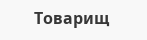Товарищ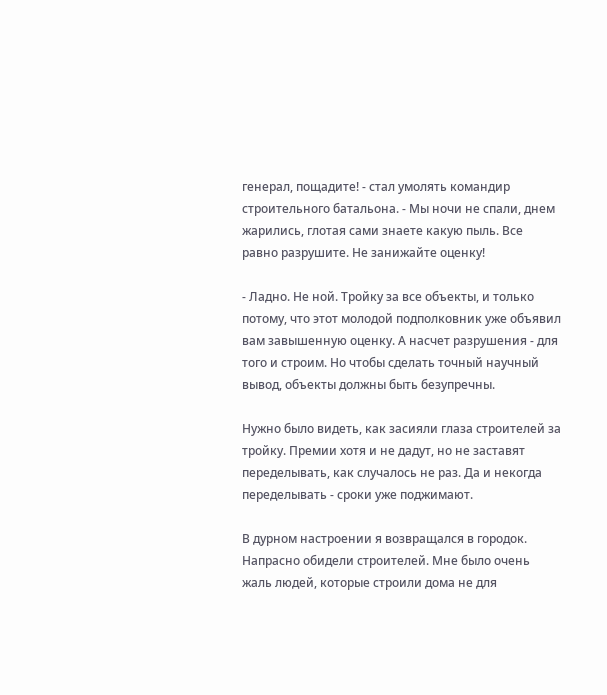генерал, пощадите! - стал умолять командир строительного батальона. - Мы ночи не спали, днем жарились, глотая сами знаете какую пыль. Все равно разрушите. Не занижайте оценку!

- Ладно. Не ной. Тройку за все объекты, и только потому, что этот молодой подполковник уже объявил вам завышенную оценку. А насчет разрушения - для того и строим. Но чтобы сделать точный научный вывод, объекты должны быть безупречны.

Нужно было видеть, как засияли глаза строителей за тройку. Премии хотя и не дадут, но не заставят переделывать, как случалось не раз. Да и некогда переделывать - сроки уже поджимают.

В дурном настроении я возвращался в городок. Напрасно обидели строителей. Мне было очень жаль людей, которые строили дома не для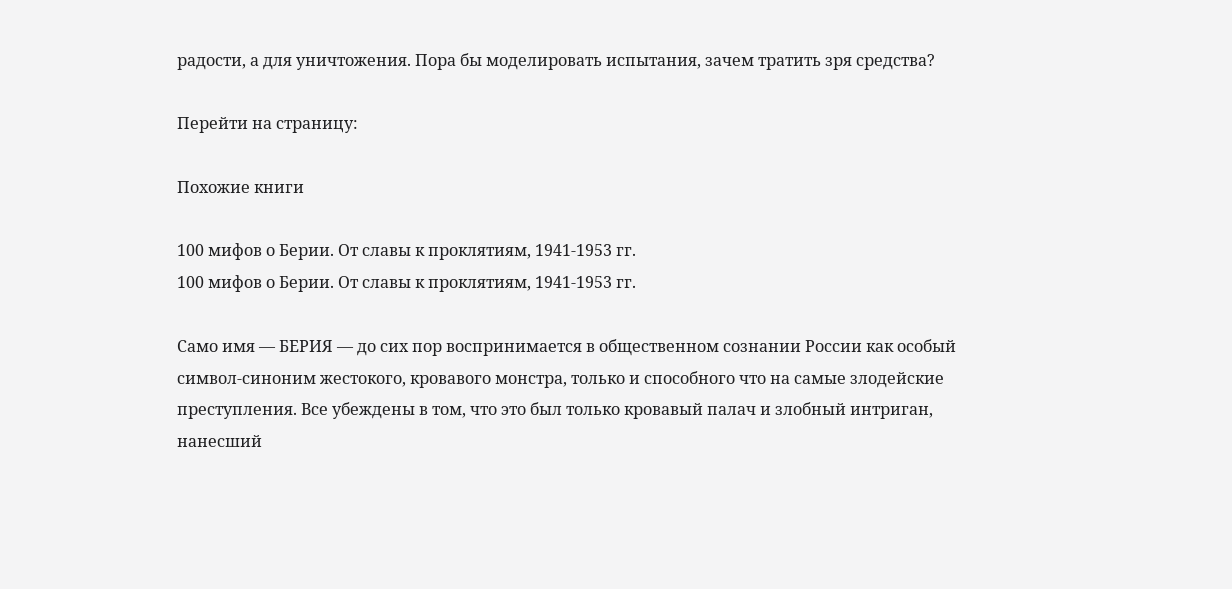радости, а для уничтожения. Пора бы моделировать испытания, зачем тратить зря средства?

Перейти на страницу:

Похожие книги

100 мифов о Берии. От славы к проклятиям, 1941-1953 гг.
100 мифов о Берии. От славы к проклятиям, 1941-1953 гг.

Само имя — БЕРИЯ — до сих пор воспринимается в общественном сознании России как особый символ-синоним жестокого, кровавого монстра, только и способного что на самые злодейские преступления. Все убеждены в том, что это был только кровавый палач и злобный интриган, нанесший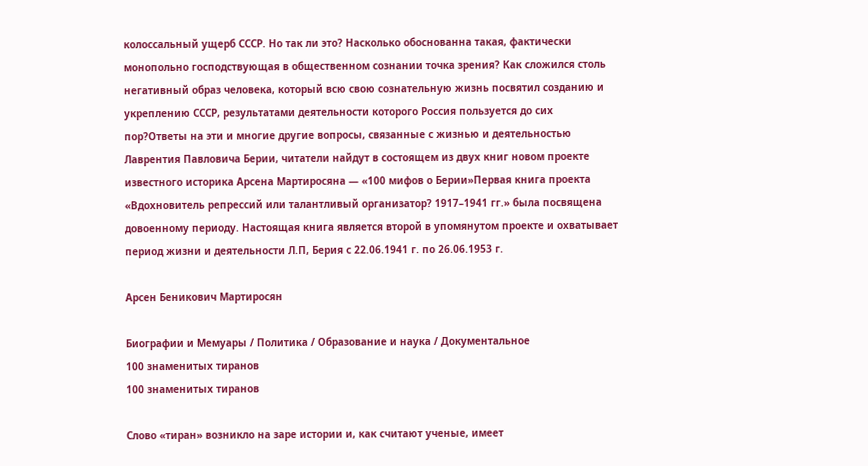колоссальный ущерб СССР. Но так ли это? Насколько обоснованна такая, фактически монопольно господствующая в общественном сознании точка зрения? Как сложился столь негативный образ человека, который всю свою сознательную жизнь посвятил созданию и укреплению СССР, результатами деятельности которого Россия пользуется до сих пор?Ответы на эти и многие другие вопросы, связанные с жизнью и деятельностью Лаврентия Павловича Берии, читатели найдут в состоящем из двух книг новом проекте известного историка Арсена Мартиросяна — «100 мифов о Берии»Первая книга проекта «Вдохновитель репрессий или талантливый организатор? 1917–1941 гг.» была посвящена довоенному периоду. Настоящая книга является второй в упомянутом проекте и охватывает период жизни и деятельности Л.П, Берия с 22.06.1941 г. по 26.06.1953 г.

Арсен Беникович Мартиросян

Биографии и Мемуары / Политика / Образование и наука / Документальное
100 знаменитых тиранов
100 знаменитых тиранов

Слово «тиран» возникло на заре истории и, как считают ученые, имеет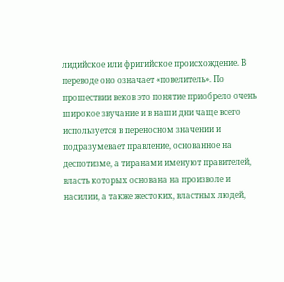лидийское или фригийское происхождение. В переводе оно означает «повелитель». По прошествии веков это понятие приобрело очень широкое звучание и в наши дни чаще всего используется в переносном значении и подразумевает правление, основанное на деспотизме, а тиранами именуют правителей, власть которых основана на произволе и насилии, а также жестоких, властных людей,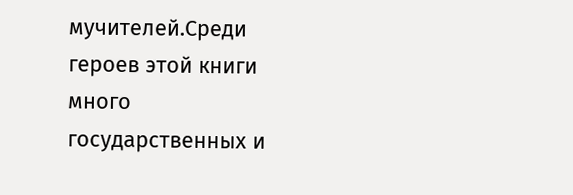мучителей.Среди героев этой книги много государственных и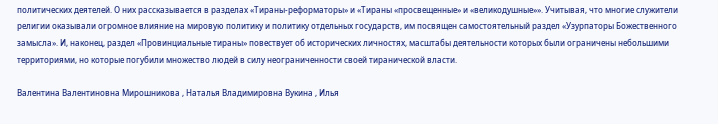политических деятелей. О них рассказывается в разделах «Тираны-реформаторы» и «Тираны «просвещенные» и «великодушные»». Учитывая, что многие служители религии оказывали огромное влияние на мировую политику и политику отдельных государств, им посвящен самостоятельный раздел «Узурпаторы Божественного замысла». И, наконец, раздел «Провинциальные тираны» повествует об исторических личностях, масштабы деятельности которых были ограничены небольшими территориями, но которые погубили множество людей в силу неограниченности своей тиранической власти.

Валентина Валентиновна Мирошникова , Наталья Владимировна Вукина , Илья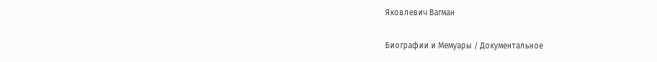Яковлевич Вагман

Биографии и Мемуары / Документальное